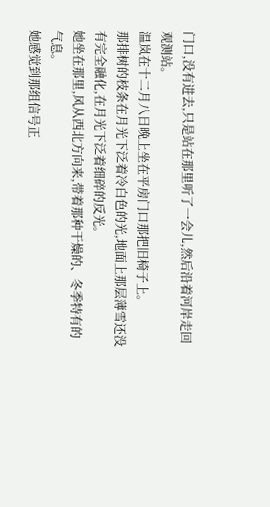门口,没有进去,只是站在那里听了一会儿,然后沿着河岸走回观测站。
温岚在十二月八日晚上坐在平房门口那把旧椅子上。
那排树的枝条在月光下泛着冷白色的光,地面上那层薄雪还没有完全融化,在月光下泛着细碎的反光。
她坐在那里,风从西北方向来,带着那种干燥的、冬季特有的气息。
她感觉到那组信号正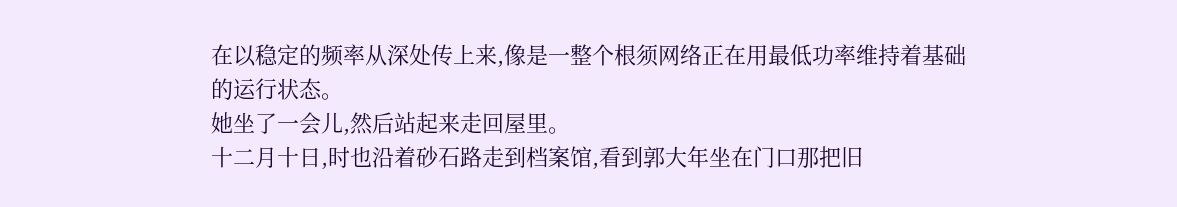在以稳定的频率从深处传上来,像是一整个根须网络正在用最低功率维持着基础的运行状态。
她坐了一会儿,然后站起来走回屋里。
十二月十日,时也沿着砂石路走到档案馆,看到郭大年坐在门口那把旧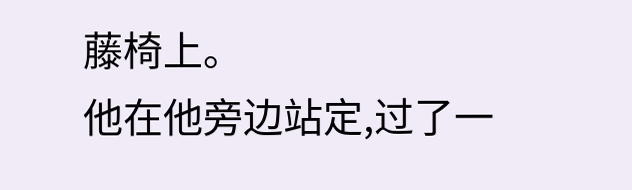藤椅上。
他在他旁边站定,过了一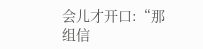会儿才开口:“那组信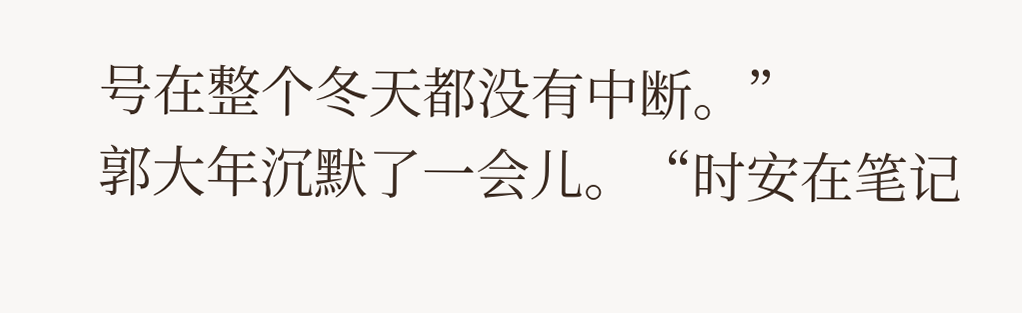号在整个冬天都没有中断。”
郭大年沉默了一会儿。“时安在笔记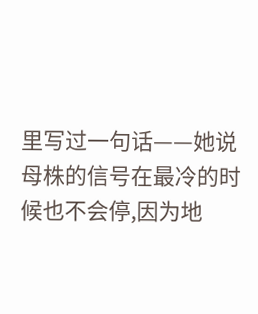里写过一句话——她说母株的信号在最冷的时候也不会停,因为地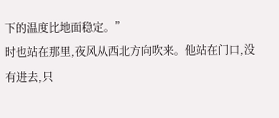下的温度比地面稳定。”
时也站在那里,夜风从西北方向吹来。他站在门口,没有进去,只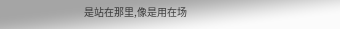是站在那里,像是用在场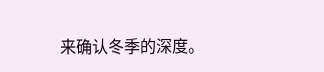来确认冬季的深度。